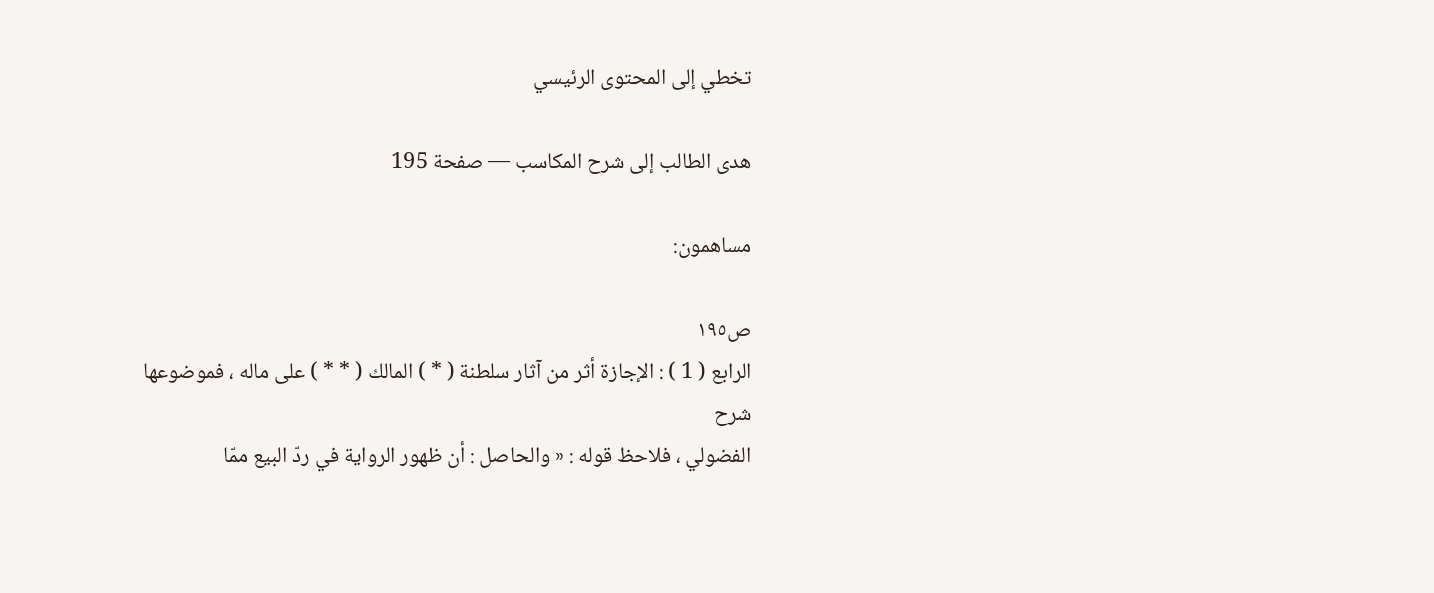تخطي إلى المحتوى الرئيسي

هدى الطالب إلى شرح المكاسب — صفحة 195

مساهمون:

ص١٩٥
الرابع ( 1 ) : الإجازة أثر من آثار سلطنة ( * ) المالك ( * * ) على ماله ، فموضوعها
شرح
الفضولي ، فلاحظ قوله : « والحاصل : أن ظهور الرواية في ردّ البيع ممّا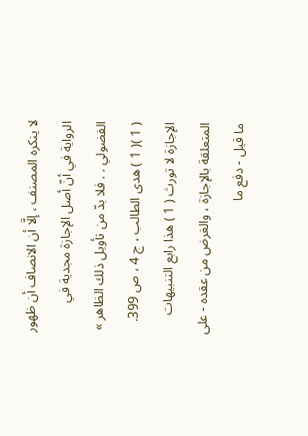لا ينكره المصنف ، إلَّا أن الانصاف أن ظهور الرواية في أنّ أصل الإجازة مجدية في الفضولي . . فلا بدّ من تأويل ذلك الظاهر » ( 1 )( 1 ) هدى الطالب ، ج 4 ، ص 399. الإجازة لا تورث ( 1 ) هذا رابع التنبيهات المتعلقة بالإجازة ، والغرض من عقده - على ما قيل - دفع ما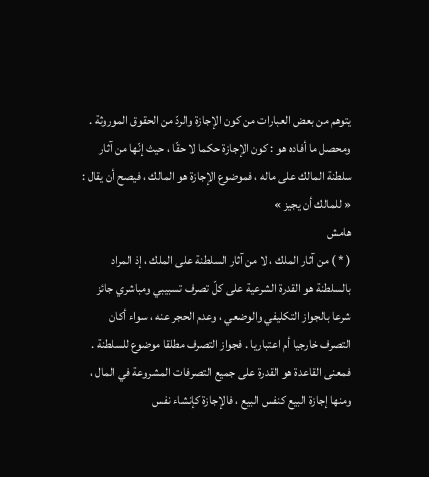يتوهم من بعض العبارات من كون الإجازة والردّ من الحقوق الموروثة . ومحصل ما أفاده هو : كون الإجازة حكما لا حقّا ، حيث إنّها من آثار سلطنة المالك على ماله ، فموضوع الإجازة هو المالك ، فيصح أن يقال : « للمالك أن يجيز »
هامش
( * ) من آثار الملك ، لا من آثار السلطنة على الملك ، إذ المراد بالسلطنة هو القدرة الشرعية على كلّ تصرف تسبيبي ومباشري جائز شرعا بالجواز التكليفي والوضعي ، وعدم الحجر عنه ، سواء أكان التصرف خارجيا أم اعتباريا . فجواز التصرف مطلقا موضوع للسلطنة . فمعنى القاعدة هو القدرة على جميع التصرفات المشروعة في المال ، ومنها إجازة البيع كنفس البيع ، فالإجازة كإنشاء نفس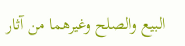البيع والصلح وغيرهما من آثار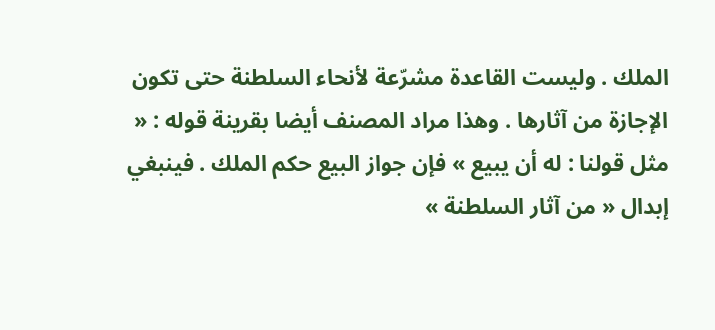الملك . وليست القاعدة مشرّعة لأنحاء السلطنة حتى تكون الإجازة من آثارها . وهذا مراد المصنف أيضا بقرينة قوله : « مثل قولنا : له أن يبيع » فإن جواز البيع حكم الملك . فينبغي إبدال « من آثار السلطنة »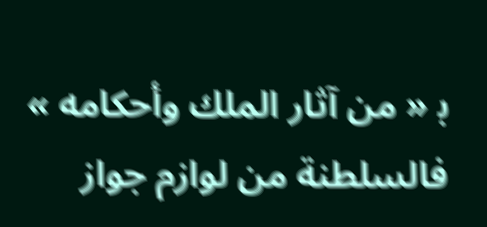ب‍ « من آثار الملك وأحكامه » فالسلطنة من لوازم جواز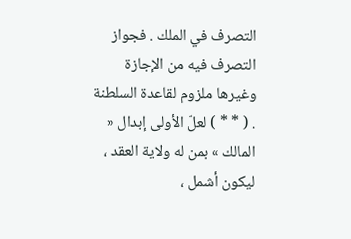التصرف في الملك . فجواز التصرف فيه من الإجازة وغيرها ملزوم لقاعدة السلطنة . ( * * ) لعلّ الأولى إبدال « المالك » بمن له ولاية العقد ، ليكون أشمل ،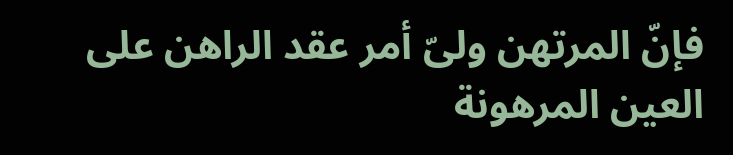فإنّ المرتهن ولىّ أمر عقد الراهن على العين المرهونة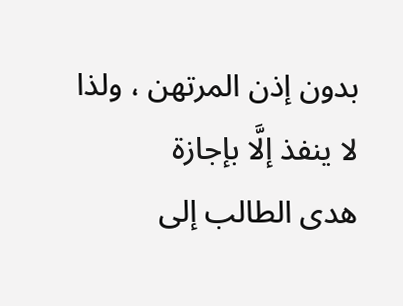بدون إذن المرتهن ، ولذا لا ينفذ إلَّا بإجازة
هدى الطالب إلى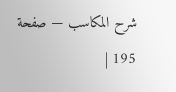شرح المكاسب — صفحة 195 |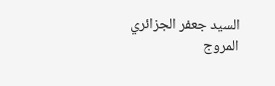السيد جعفر الجزائري المروج